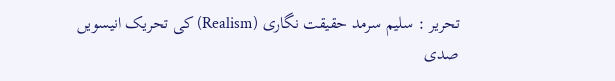تحریر : سلیم سرمد حقیقت نگاری (Realism) کی تحریک انیسویں صدی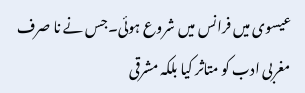عیسوی میں فرانس میں شروع ہوئی۔جس نے نا صرف مغربی ادب کو متاثر کیا بلکہ مشرقی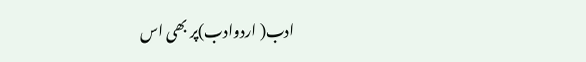ادب( اردوادب)پر بھی اس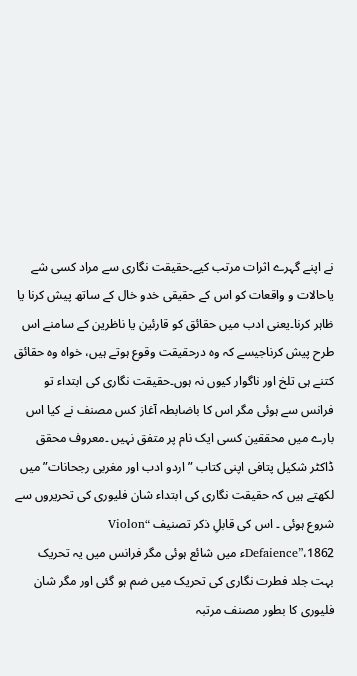نے اپنے گہرے اثرات مرتب کیے۔حقیقت نگاری سے مراد کسی شے یاحالات و واقعات کو اس کے حقیقی خدو خال کے ساتھ پیش کرنا یا ظاہر کرنا۔یعنی ادب میں حقائق کو قارئین یا ناظرین کے سامنے اس طرح پیش کرناجیسے کہ وہ درحقیقت وقوع ہوتے ہیں، خواہ وہ حقائق کتنے ہی تلخ اور ناگوار کیوں نہ ہوں۔حقیقت نگاری کی ابتداء تو فرانس سے ہوئی مگر اس کا باضابطہ آغاز کس مصنف نے کیا اس بارے میں محققین کسی ایک نام پر متفق نہیں ۔معروف محقق ڈاکٹر شکیل پتافی اپنی کتاب ” اردو ادب اور مغربی رجحانات”میں لکھتے ہیں کہ حقیقت نگاری کی ابتداء شان فلیوری کی تحریروں سے شروع ہوئی ۔ اس کی قابلِ ذکر تصنیف “Violon Defaience”،1862ء میں شائع ہوئی مگر فرانس میں یہ تحریک بہت جلد فطرت نگاری کی تحریک میں ضم ہو گئی اور مگر شان فلیوری کا بطور مصنف مرتبہ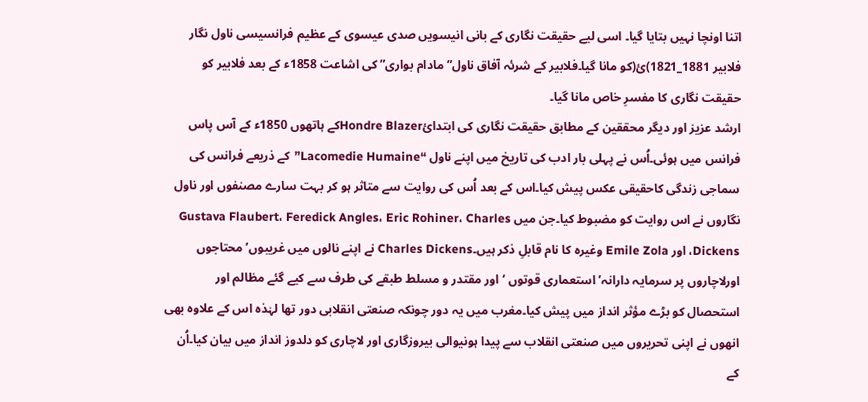اتنا اونچا نہیں بتایا گیا۔ اسی لیے حقیقت نگاری کے بانی انیسویں صدی عیسوی کے عظیم فرانسیسی ناول نگار فلابیر 1881_1821)ئ(کو مانا گیا۔فلابیر کے شرئہ آفاق ناول” مادام بواری” کی اشاعت 1858ء کے بعد فلابیر کو حقیقت نگاری کا مفسرِ خاص مانا گیا۔
ارشد عزیز اور دیگر محققین کے مطابق حقیقت نگاری کی ابتدائHondre Blazerکے ہاتھوں 1850ء کے آس پاس فرانس میں ہوئی۔اُس نے پہلی بار ادب کی تاریخ میں اپنے ناول “Lacomedie Humaine”کے ذریعے فرانس کی سماجی زندگی کاحقیقی عکس پیش کیا۔اس کے بعد اُس کی روایت سے متاثر ہو کر بہت سارے مصنفوں اور ناول نگاروں نے اس روایت کو مضبوط کیا۔جن میں Gustava Flaubert، Feredick Angles، Eric Rohiner، Charles Dickens، اور Emile Zola وغیرہ کا نام قابلِ ذکر ہیں۔Charles Dickens نے اپنے نالوں میں غریبوں’ محتاجوں اورلاچاروں پر سرمایہ دارانہ’ استعماری قوتوں ‘ اور مقتدر و مسلط طبقے کی طرف سے کیے گئے مظالم اور استحصال کو بڑے مؤثر انداز میں پیش کیا۔مغرب میں یہ دور چونکہ صنعتی انقلابی دور تھا لہٰذہ اس کے علاوہ بھی انھوں نے اپنی تحریروں میں صنعتی انقلاب سے پیدا ہونیوالی بیروزگاری اور لاچاری کو دلدوز انداز میں بیان کیا۔اُن کے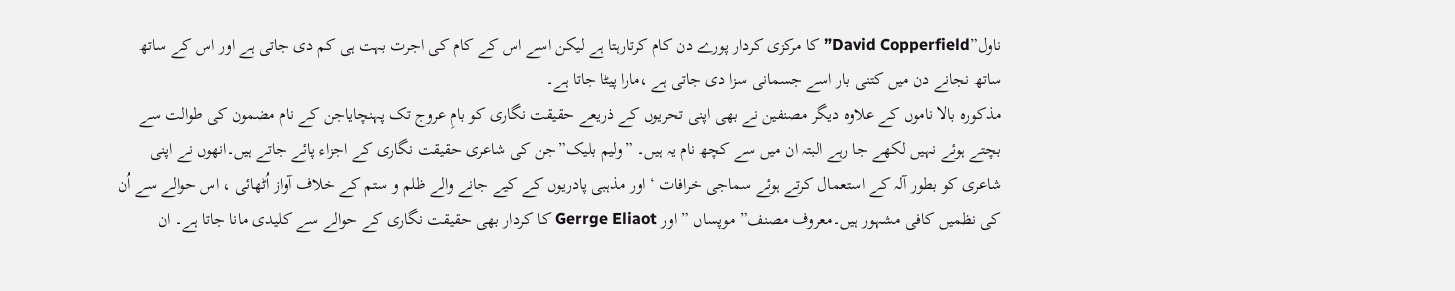ناول”David Copperfield”کا مرکزی کردار پورے دن کام کرتارہتا ہے لیکن اسے اس کے کام کی اجرت بہت ہی کم دی جاتی ہے اور اس کے ساتھ ساتھ نجانے دن میں کتنی بار اسے جسمانی سزا دی جاتی ہے ،مارا پیٹا جاتا ہے۔
مذکورہ بالا ناموں کے علاوہ دیگر مصنفین نے بھی اپنی تحریوں کے ذریعے حقیقت نگاری کو بامِ عروج تک پہنچایاجن کے نام مضمون کی طوالت سے بچتے ہوئے نہیں لکھے جا رہے البتہ ان میں سے کچھ نام یہ ہیں۔ ”ولیم بلیک”جن کی شاعری حقیقت نگاری کے اجزاء پائے جاتے ہیں۔انھوں نے اپنی شاعری کو بطور آلہ کے استعمال کرتے ہوئے سماجی خرافات ‘ اور مذہبی پادریوں کے کیے جانے والے ظلم و ستم کے خلاف آواز اُٹھائی ، اس حوالے سے اُن کی نظمیں کافی مشہور ہیں۔معروف مصنف” موپساں ” اور Gerrge Eliaot کا کردار بھی حقیقت نگاری کے حوالے سے کلیدی مانا جاتا ہے۔ ان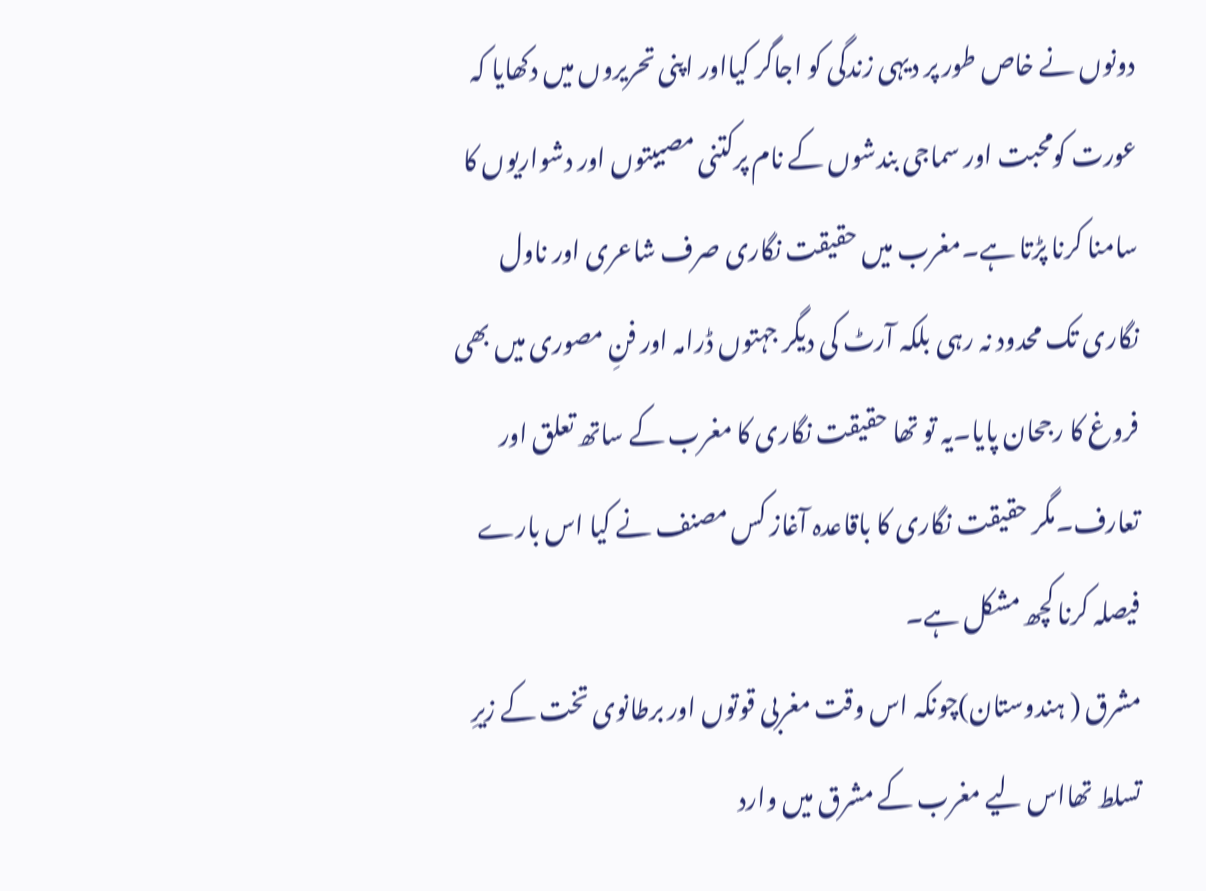دونوں نے خاص طور پر دیہی زندگی کو اجاگر کیااور اپنی تحریروں میں دکھایا کہ عورت کومحبت اور سماجی بندشوں کے نام پرکتنی مصیبتوں اور دشواریوں کا سامنا کرنا پڑتا ہے۔مغرب میں حقیقت نگاری صرف شاعری اور ناول نگاری تک محدود نہ رہی بلکہ آرٹ کی دیگر جہتوں ڈرامہ اور فنِ مصوری میں بھی فروغ کا رجحان پایا۔یہ تو تھا حقیقت نگاری کا مغرب کے ساتھ تعلق اور تعارف۔مگر حقیقت نگاری کا باقاعدہ آغاز کس مصنف نے کیا اس بارے فیصلہ کرنا کچھ مشکل ہے۔
مشرق ( ہندوستان)چونکہ اس وقت مغربی قوتوں اور برطانوی تخت کے زیرِ تسلط تھااس لیے مغرب کے مشرق میں وارد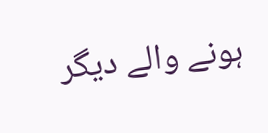ہونے والے دیگر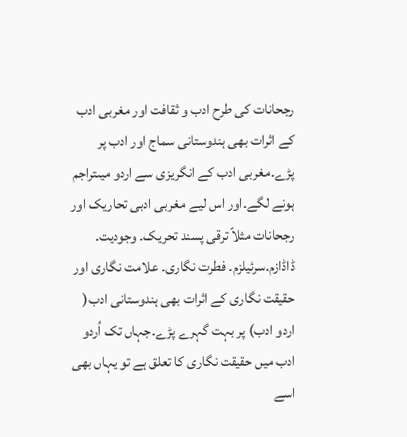رجحانات کی طرح ادب و ثقافت اور مغربی ادب کے اثرات بھی ہندوستانی سماج اور ادب پر پڑے۔مغربی ادب کے انگریزی سے اردو میںتراجم ہونے لگے۔اور اس لیے مغربی ادبی تحاریک اور رجحانات مثلاً ترقی پسند تحریک۔ وجودیت۔ ڈاڈازم۔سرئیلزم۔ فطرت نگاری۔ علامت نگاری اور حقیقت نگاری کے اثرات بھی ہندوستانی ادب( اردو ادب) پر بہت گہرے پڑے۔جہاں تک اُردو ادب میں حقیقت نگاری کا تعلق ہے تو یہاں بھی اسے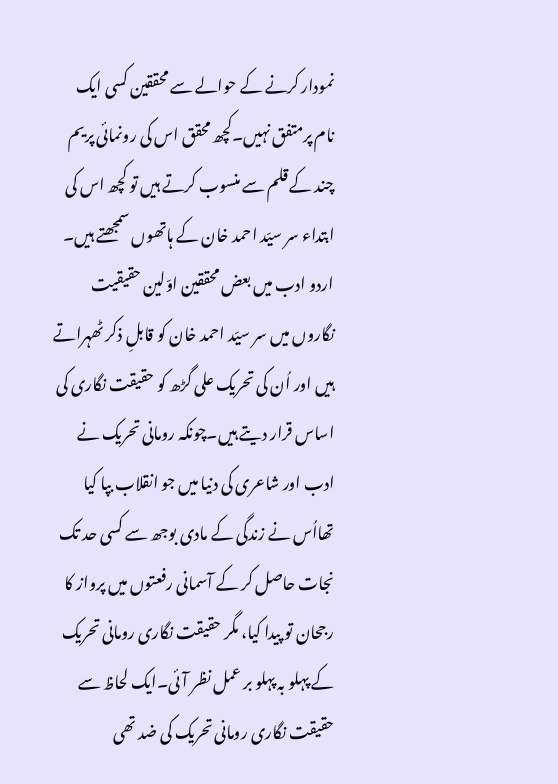نمودار کرنے کے حوالے سے محققین کسی ایک نام پرمتفق نہیں۔کچھ محقق اس کی رونمائی پریم چند کے قلم سے منسوب کرتے ہیں تو کچھ اس کی ابتداء سر سیّد احمد خان کے ہاتھوں سمجھتے ہیں۔
اردو ادب میں بعض محققین اوّلین حقیقیت نگاروں میں سر سیّد احمد خان کو قابلِ ذکر ٹھہراتے ہیں اور اُن کی تحریک علی گڑھ کو حقیقت نگاری کی اساس قرار دیتے ہیں۔چونکہ رومانی تحریک نے ادب اور شاعری کی دنیا میں جو انقلاب بپا کیا تھااُس نے زندگی کے مادی بوجھ سے کسی حد تک نجات حاصل کر کے آسمانی رفعتوں میں پرواز کا رجحان تو پیدا کیا، مگر حقیقت نگاری رومانی تحریک کے پہلو بہ پہلو بر عمل نظر آئی۔ایک لحاظ سے حقیقت نگاری رومانی تحریک کی ضد تھی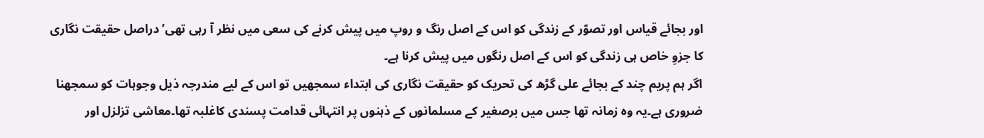اور بجائے قیاس اور تصوّر کے زندگی کو اس کے اصل رنگ و روپ میں پیش کرنے کی سعی میں نظر آ رہی تھی’ دراصل حقیقت نگاری کا جزوِ خاص ہی زندگی کو اس کے اصل رنگوں میں پیش کرنا ہے۔
اگر ہم پریم چند کے بجائے علی گڑھ کی تحریک کو حقیقت نگاری کی ابتداء سمجھیں تو اس کے لیے مندرجہ ذیل وجوہات کو سمجھنا ضروری ہے۔یہ وہ زمانہ تھا جس میں برصغیر کے مسلمانوں کے ذہنوں پر انتہائی قدامت پسندی کاغلبہ تھا۔معاشی تزلزل اور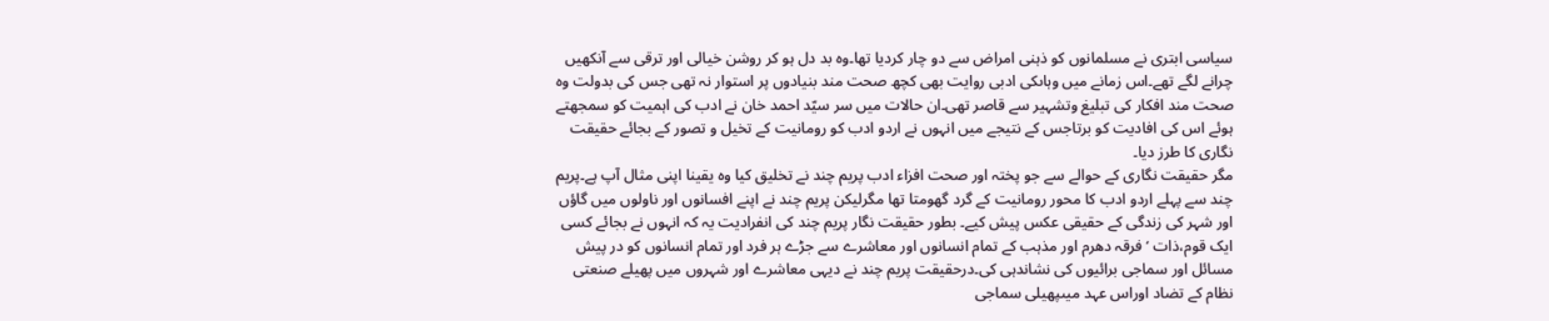سیاسی ابتری نے مسلمانوں کو ذہنی امراض سے دو چار کردیا تھا۔وہ بد دل ہو کر روشن خیالی اور ترقی سے آنکھیں چرانے لگے تھے۔اس زمانے میں وہاںکی ادبی روایت بھی کچھ صحت مند بنیادوں پر استوار نہ تھی جس کی بدولت وہ صحت مند افکار کی تبلیغ وتشہیر سے قاصر تھی۔ان حالات میں سر سیّد احمد خان نے ادب کی اہمیت کو سمجھتے ہوئے اس کی افادیت کو برتاجس کے نتیجے میں انہوں نے اردو ادب کو رومانیت کے تخیل و تصور کے بجائے حقیقت نگاری کا طرز دیا۔
مگر حقیقت نگاری کے حوالے سے جو پختہ اور صحت افزاء ادب پریم چند نے تخلیق کیا وہ یقینا اپنی مثال آپ ہے۔پریم چند سے پہلے اردو ادب کا محور رومانیت کے گرد گھومتا تھا مگرلیکن پریم چند نے اپنے افسانوں اور ناولوں میں گاؤں اور شہر کی زندگی کے حقیقی عکس پیش کیے۔ بطور حقیقت نگار پریم چند کی انفرادیت یہ کہ انہوں نے بجائے کسی ایک قوم،ذات ‘ فرقہ دھرم اور مذہب کے تمام انسانوں اور معاشرے سے جڑے ہر فرد اور تمام انسانوں کو در پیش مسائل اور سماجی برائیوں کی نشاندہی کی۔درحقیقت پریم چند نے دیہی معاشرے اور شہروں میں پھیلے صنعتی نظام کے تضاد اوراس عہد میںپھیلی سماجی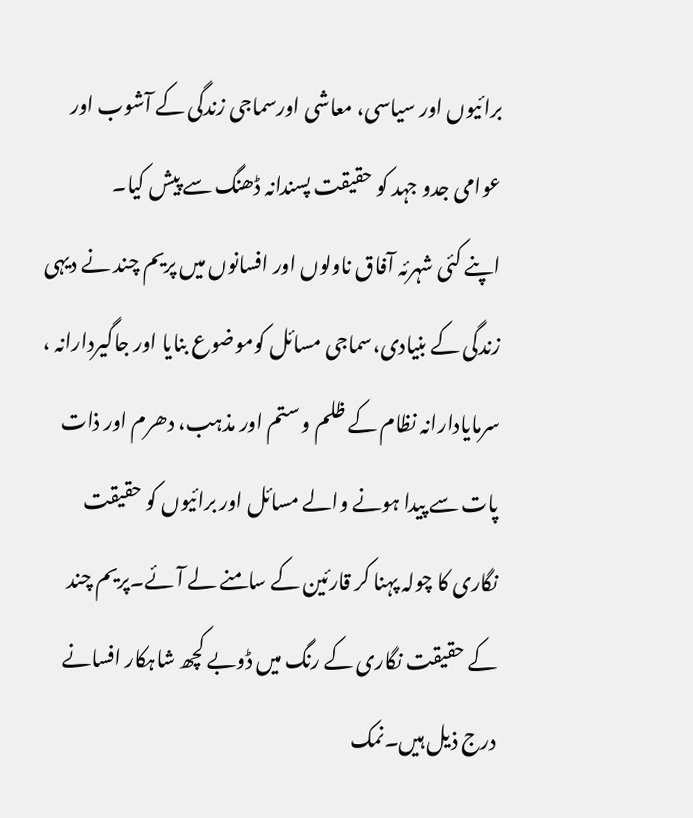برائیوں اور سیاسی، معاشی اورسماجی زندگی کے آشوب اور عوامی جدو جہد کو حقیقت پسندانہ ڈھنگ سے پیش کیا۔
اپنے کئی شہرئہ آفاق ناولوں اور افسانوں میں پریم چند نے دیہی زندگی کے بنیادی،سماجی مسائل کوموضوع بنایا اور جاگیردارانہ ، سرمایادارانہ نظام کے ظلم و ستم اور مذہب، دھرم اور ذات پات سے پیدا ہونے والے مسائل اور برائیوں کو حقیقت نگاری کا چولہ پہنا کر قارئین کے سامنے لے آئے۔پریم چند کے حقیقت نگاری کے رنگ میں ڈوبے کچھ شاہکار افسانے درج ذیل ہیں۔نمک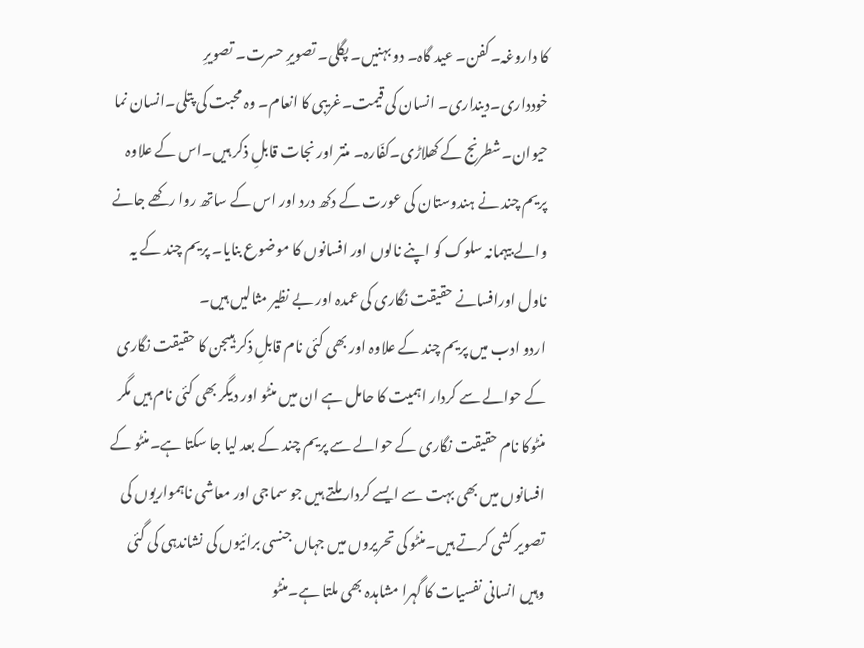کا داروغہ۔کفن۔ عید گاہ۔ دو بہنیں۔ پگلی۔ تصویرِ حسرت۔ تصویرِ خودداری۔دینداری۔ انسان کی قیمت۔غریبی کا انعام۔ وہ محبت کی پتلی۔انسان نما حیوان۔شطرنج کے کھلاڑی۔کفّارہ۔ منتر اور نجات قابلِ ذکر ہیں۔اس کے علاوہ پریم چند نے ہندوستان کی عورت کے دکھ درد اور اس کے ساتھ روا رکھے جانے والے بیہمانہ سلوک کو اپنے نالوں اور افسانوں کا موضوع بنایا۔ پریم چند کے یہ ناول اورافسانے حقیقت نگاری کی عمدہ اور بے نظیر مثالیں ہیں۔
اردو ادب میں پریم چند کے علاوہ اور بھی کئی نام قابلِ ذکر ہیںجن کا حقیقت نگاری کے حوالے سے کردار اہمیت کا حامل ہے ان میں منٹو اور دیگر بھی کئی نام ہیں مگر منٹوکا نام حقیقت نگاری کے حوالے سے پریم چند کے بعد لیا جا سکتا ہے۔منٹو کے افسانوں میں بھی بہت سے ایسے کردار ملتے ہیں جو سماجی اور معاشی ناہمواریوں کی تصویر کشی کرتے ہیں۔منٹو کی تحریروں میں جہاں جنسی برائیوں کی نشاندہی کی گئی وہیں انسانی نفسیات کا گہرا مشاہدہ بھی ملتا ہے۔منٹو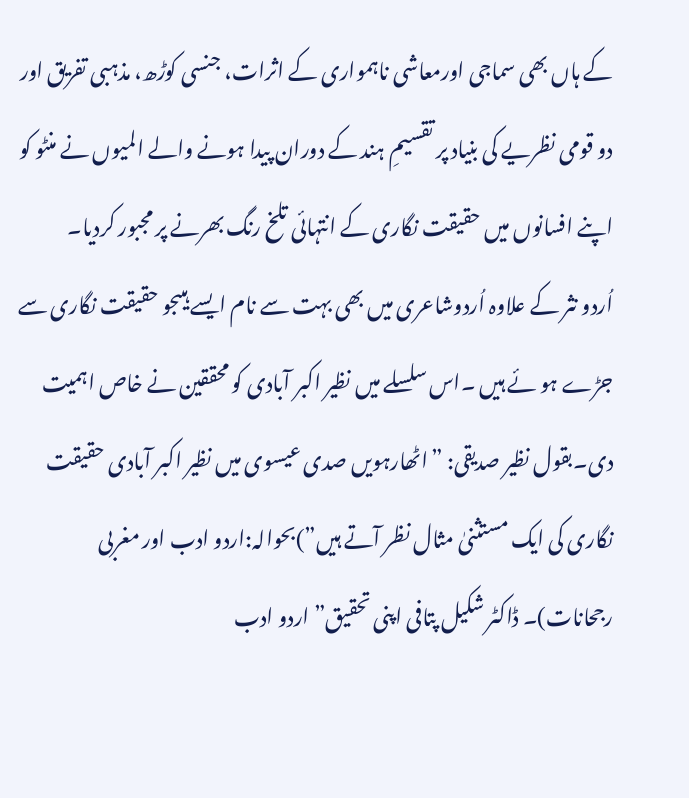کے ہاں بھی سماجی اورمعاشی ناہمواری کے اثرات، جنسی کوڑھ، مذہبی تفریق اور دو قومی نظریے کی بنیاد پر تقسیمِ ہند کے دوران پیدا ہونے والے المیوں نے منٹو کو اپنے افسانوں میں حقیقت نگاری کے انتہائی تلخ رنگ بھرنے پر مجبور کردیا۔
اُردو نثر کے علاوہ اُردوشاعری میں بھی بہت سے نام ایسے ہیںجو حقیقت نگاری سے جڑے ہو ئے ہیں ۔اس سلسلے میں نظیر اکبر آبادی کو محققین نے خاص اہمیت دی۔بقول نظیر صدیقی: ”اٹھارہویں صدی عیسوی میں نظیر اکبر آبادی حقیقت نگاری کی ایک مستثنیٰ مثال نظر آتے ہیں”)بحوالہ:اردو ادب اور مغربی رجحانات)۔ ڈاکٹر شکیل پتافی اپنی تحقیق” اردو ادب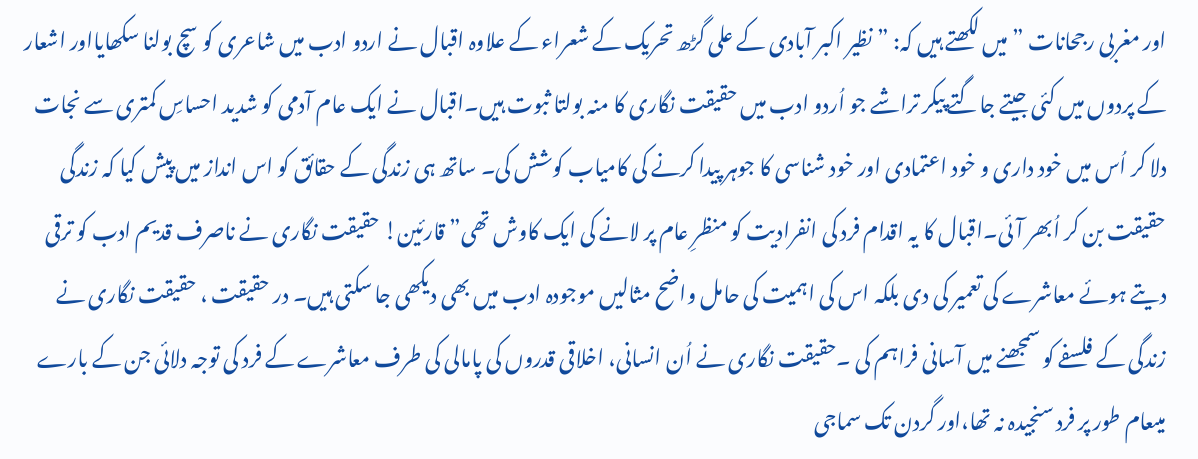اور مغربی رجحانات ”میں لکھتے ہیں کہ: ”نظیر اکبر آبادی کے علی گڑھ تحریک کے شعراء کے علاوہ اقبال نے اردو ادب میں شاعری کو سچ بولنا سکھایااور اشعار کے پردوں میں کئی جیتے جاگتے پیکر تراشے جو اُردو ادب میں حقیقت نگاری کا منہ بولتا ثبوت ہیں۔اقبال نے ایک عام آدمی کو شدید احساسِ کمتری سے نجات دلا کر اُس میں خود داری و خود اعتمادی اور خود شناسی کا جوہر پیدا کرنے کی کامیاب کوشش کی۔ ساتھ ہی زندگی کے حقائق کو اس انداز میں پیش کیا کہ زندگی حقیقت بن کر اُبھر آئی۔اقبال کا یہ اقدام فرد کی انفرادیت کو منظرِ عام پر لانے کی ایک کاوش تھی” قارئین! حقیقت نگاری نے ناصرف قدیم ادب کو ترقی دیتے ہوئے معاشرے کی تعمیر کی دی بلکہ اس کی اہمیت کی حامل واضح مثالیں موجودہ ادب میں بھی دیکھی جا سکتی ہیں۔ در حقیقت ، حقیقت نگاری نے زندگی کے فلسفے کو سمجھنے میں آسانی فراہم کی ۔حقیقت نگاری نے اُن انسانی، اخلاقی قدروں کی پامالی کی طرف معاشرے کے فرد کی توجہ دلائی جن کے بارے میںعام طور پر فرد سنجیدہ نہ تھا،اور گردن تک سماجی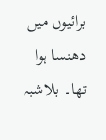برائیوں میں دھنسا ہوا تھا۔ بلاشبہ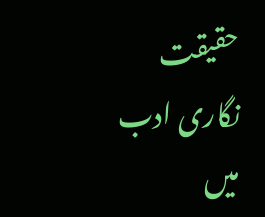حقیقت نگاری ادب میں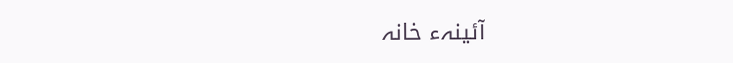آئینہء خانہ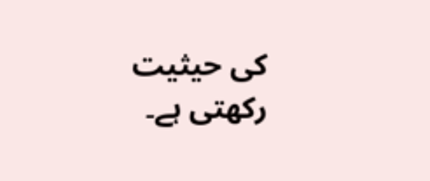کی حیثیت رکھتی ہے۔